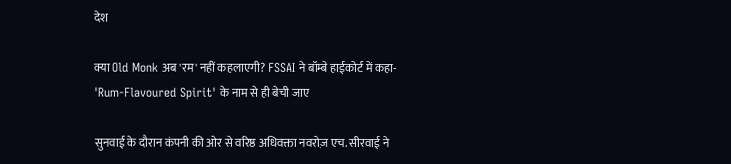देश

क्या Old Monk अब 'रम' नहीं कहलाएगी? FSSAI ने बॉम्बे हाईकोर्ट में कहा- 'Rum-Flavoured Spirit' के नाम से ही बेची जाए

सुनवाई के दौरान कंपनी की ओर से वरिष्ठ अधिवक्ता नवरोज़ एच. सीरवाई ने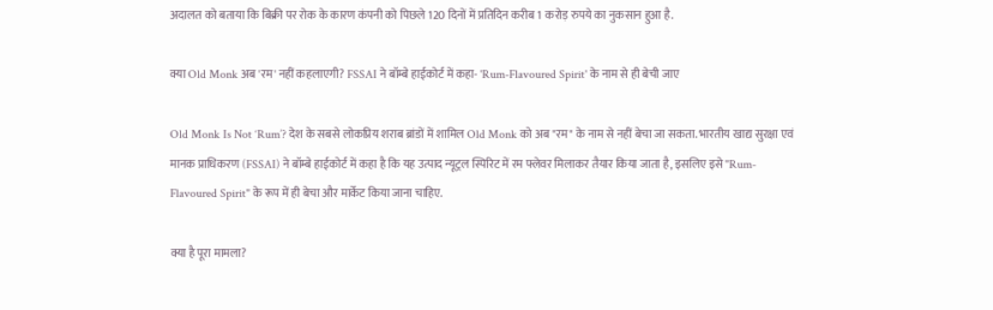अदालत को बताया कि बिक्री पर रोक के कारण कंपनी को पिछले 120 दिनों में प्रतिदिन करीब 1 करोड़ रुपये का नुकसान हुआ है.

क्या Old Monk अब 'रम' नहीं कहलाएगी? FSSAI ने बॉम्बे हाईकोर्ट में कहा- 'Rum-Flavoured Spirit' के नाम से ही बेची जाए

Old Monk Is Not ‘Rum’? देश के सबसे लोकप्रिय शराब ब्रांडों में शामिल Old Monk को अब "रम" के नाम से नहीं बेचा जा सकता. भारतीय खाद्य सुरक्षा एवं मानक प्राधिकरण (FSSAI) ने बॉम्बे हाईकोर्ट में कहा है कि यह उत्पाद न्यूट्रल स्पिरिट में रम फ्लेवर मिलाकर तैयार किया जाता है, इसलिए इसे "Rum-Flavoured Spirit" के रूप में ही बेचा और मार्केट किया जाना चाहिए.

क्या है पूरा मामला?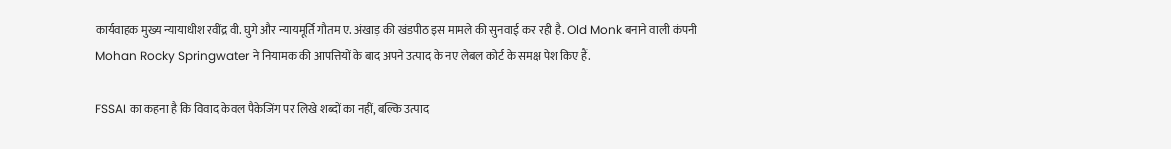कार्यवाहक मुख्य न्यायाधीश रवींद्र वी. घुगे और न्यायमूर्ति गौतम ए. अंखाड़ की खंडपीठ इस मामले की सुनवाई कर रही है. Old Monk बनाने वाली कंपनी Mohan Rocky Springwater ने नियामक की आपत्तियों के बाद अपने उत्पाद के नए लेबल कोर्ट के समक्ष पेश किए हैं.

FSSAI का कहना है कि विवाद केवल पैकेजिंग पर लिखे शब्दों का नहीं, बल्कि उत्पाद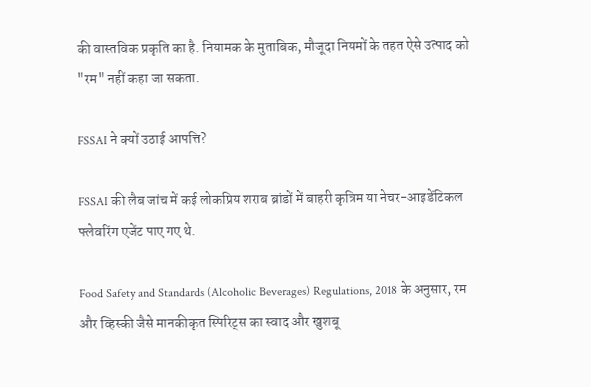की वास्तविक प्रकृति का है. नियामक के मुताबिक, मौजूदा नियमों के तहत ऐसे उत्पाद को "रम" नहीं कहा जा सकता.

FSSAI ने क्यों उठाई आपत्ति?

FSSAI की लैब जांच में कई लोकप्रिय शराब ब्रांडों में बाहरी कृत्रिम या नेचर-आइडेंटिकल फ्लेवरिंग एजेंट पाए गए थे.

Food Safety and Standards (Alcoholic Beverages) Regulations, 2018 के अनुसार, रम और व्हिस्की जैसे मानकीकृत स्पिरिट्स का स्वाद और खुशबू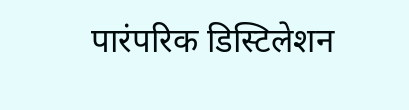पारंपरिक डिस्टिलेशन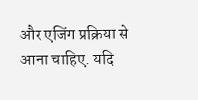और एजिंग प्रक्रिया से आना चाहिए. यदि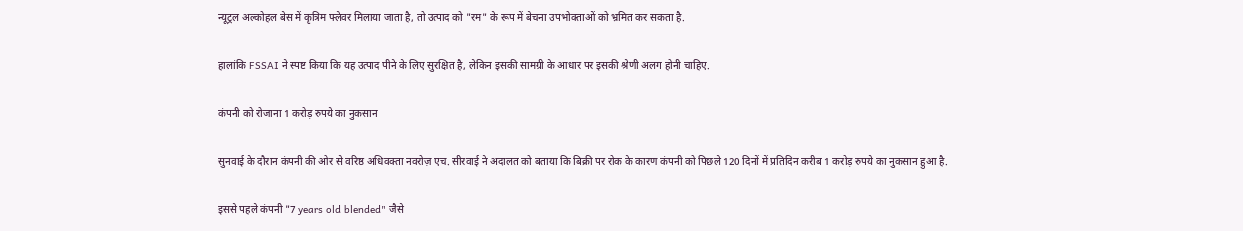न्यूट्रल अल्कोहल बेस में कृत्रिम फ्लेवर मिलाया जाता है, तो उत्पाद को "रम" के रूप में बेचना उपभोक्ताओं को भ्रमित कर सकता है.

हालांकि FSSAI ने स्पष्ट किया कि यह उत्पाद पीने के लिए सुरक्षित है, लेकिन इसकी सामग्री के आधार पर इसकी श्रेणी अलग होनी चाहिए.

कंपनी को रोजाना 1 करोड़ रुपये का नुकसान

सुनवाई के दौरान कंपनी की ओर से वरिष्ठ अधिवक्ता नवरोज़ एच. सीरवाई ने अदालत को बताया कि बिक्री पर रोक के कारण कंपनी को पिछले 120 दिनों में प्रतिदिन करीब 1 करोड़ रुपये का नुकसान हुआ है.

इससे पहले कंपनी "7 years old blended" जैसे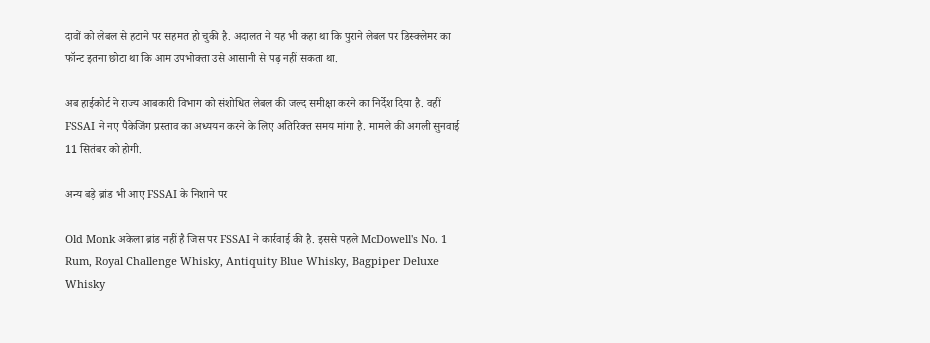दावों को लेबल से हटाने पर सहमत हो चुकी है. अदालत ने यह भी कहा था कि पुराने लेबल पर डिस्क्लेमर का फॉन्ट इतना छोटा था कि आम उपभोक्ता उसे आसानी से पढ़ नहीं सकता था.

अब हाईकोर्ट ने राज्य आबकारी विभाग को संशोधित लेबल की जल्द समीक्षा करने का निर्देश दिया है. वहीं FSSAI ने नए पैकेजिंग प्रस्ताव का अध्ययन करने के लिए अतिरिक्त समय मांगा है. मामले की अगली सुनवाई 11 सितंबर को होगी.

अन्य बड़े ब्रांड भी आए FSSAI के निशाने पर

Old Monk अकेला ब्रांड नहीं है जिस पर FSSAI ने कार्रवाई की है. इससे पहले McDowell's No. 1 Rum, Royal Challenge Whisky, Antiquity Blue Whisky, Bagpiper Deluxe Whisky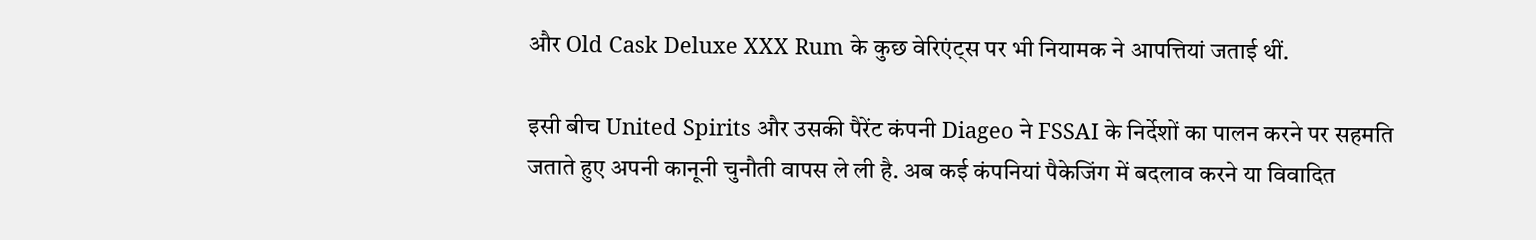और Old Cask Deluxe XXX Rum के कुछ वेरिएंट्स पर भी नियामक ने आपत्तियां जताई थीं.

इसी बीच United Spirits और उसकी पैरेंट कंपनी Diageo ने FSSAI के निर्देशों का पालन करने पर सहमति जताते हुए अपनी कानूनी चुनौती वापस ले ली है. अब कई कंपनियां पैकेजिंग में बदलाव करने या विवादित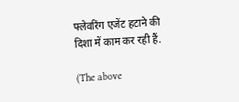फ्लेवरिंग एजेंट हटाने की दिशा में काम कर रही हैं.

(The above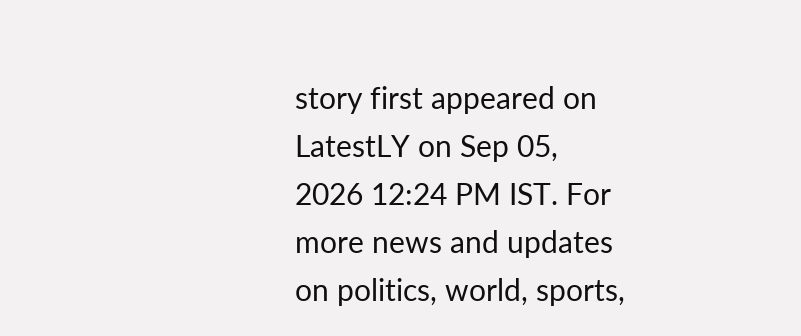story first appeared on LatestLY on Sep 05, 2026 12:24 PM IST. For more news and updates on politics, world, sports,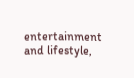entertainment and lifestyle,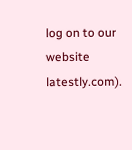log on to our website latestly.com).